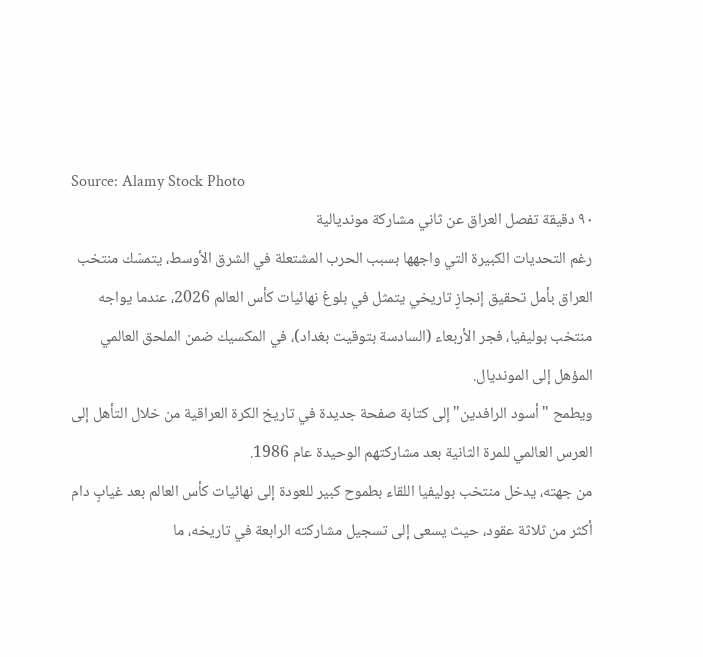Source: Alamy Stock Photo
٩٠ دقيقة تفصل العراق عن ثاني مشاركة مونديالية
رغم التحديات الكبيرة التي واجهها بسبب الحرب المشتعلة في الشرق الأوسط، يتمسّك منتخب العراق بأمل تحقيق إنجازٍ تاريخي يتمثل في بلوغ نهائيات كأس العالم 2026، عندما يواجه منتخب بوليفيا، فجر الأربعاء (السادسة بتوقيت بغداد)، في المكسيك ضمن الملحق العالمي المؤهل إلى المونديال.
ويطمح "أسود الرافدين" إلى كتابة صفحة جديدة في تاريخ الكرة العراقية من خلال التأهل إلى العرس العالمي للمرة الثانية بعد مشاركتهم الوحيدة عام 1986.
من جهته، يدخل منتخب بوليفيا اللقاء بطموح كبير للعودة إلى نهائيات كأس العالم بعد غيابٍ دام أكثر من ثلاثة عقود، حيث يسعى إلى تسجيل مشاركته الرابعة في تاريخه، ما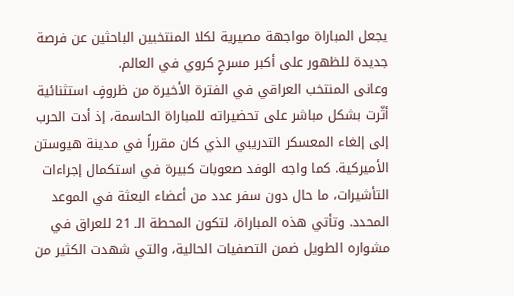يجعل المباراة مواجهة مصيرية لكلا المنتخبين الباحثين عن فرصة جديدة للظهور على أكبر مسرحٍ كروي في العالم.
وعانى المنتخب العراقي في الفترة الأخيرة من ظروفٍ استثنائية أثّرت بشكل مباشر على تحضيراته للمباراة الحاسمة، إذ أدت الحرب إلى إلغاء المعسكر التدريبي الذي كان مقرراً في مدينة هيوستن الأميركية. كما واجه الوفد صعوبات كبيرة في استكمال إجراءات التأشيرات، ما حال دون سفر عدد من أعضاء البعثة في الموعد المحدد. وتأتي هذه المباراة، لتكون المحطة الـ 21 للعراق في مشواره الطويل ضمن التصفيات الحالية، والتي شهدت الكثير من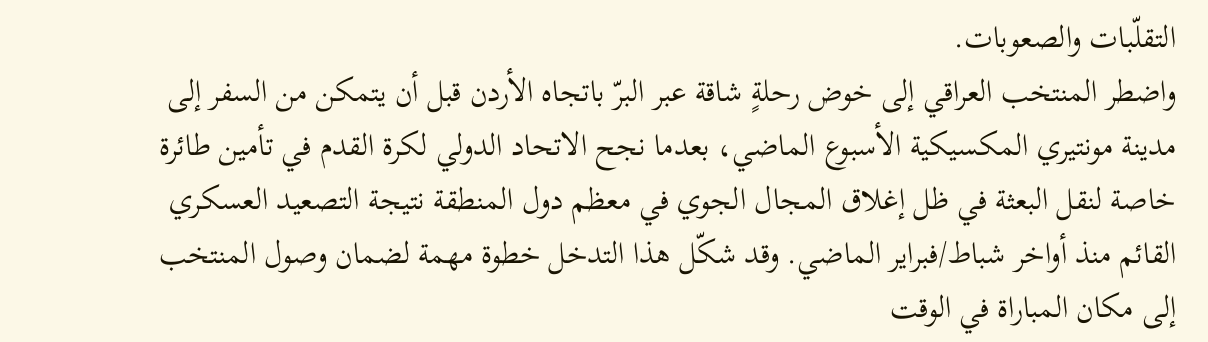التقلّبات والصعوبات.
واضطر المنتخب العراقي إلى خوض رحلةٍ شاقة عبر البرّ باتجاه الأردن قبل أن يتمكن من السفر إلى مدينة مونتيري المكسيكية الأسبوع الماضي، بعدما نجح الاتحاد الدولي لكرة القدم في تأمين طائرة خاصة لنقل البعثة في ظل إغلاق المجال الجوي في معظم دول المنطقة نتيجة التصعيد العسكري القائم منذ أواخر شباط/فبراير الماضي. وقد شكّل هذا التدخل خطوة مهمة لضمان وصول المنتخب إلى مكان المباراة في الوقت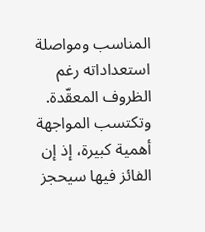المناسب ومواصلة استعداداته رغم الظروف المعقّدة.
وتكتسب المواجهة أهمية كبيرة، إذ إن الفائز فيها سيحجز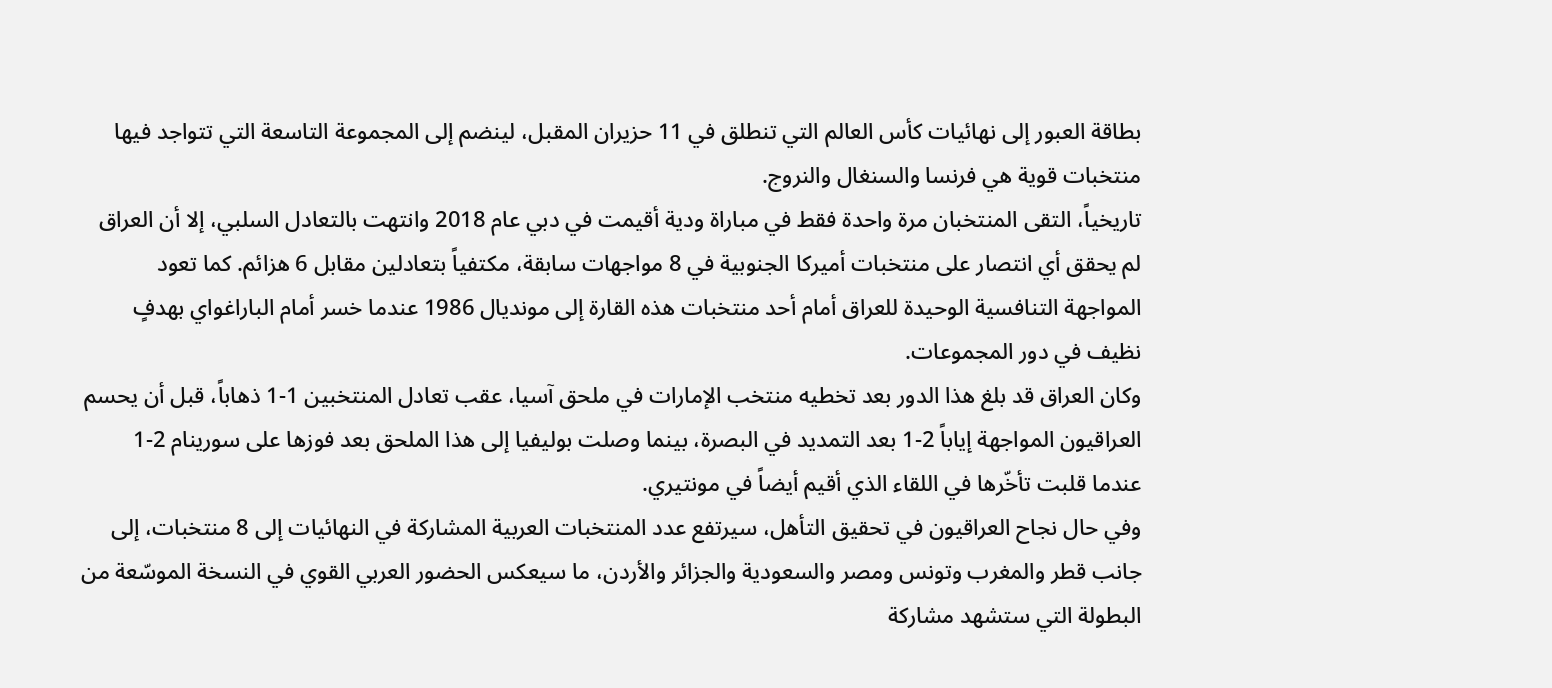بطاقة العبور إلى نهائيات كأس العالم التي تنطلق في 11 حزيران المقبل، لينضم إلى المجموعة التاسعة التي تتواجد فيها منتخبات قوية هي فرنسا والسنغال والنروج.
تاريخياً، التقى المنتخبان مرة واحدة فقط في مباراة ودية أقيمت في دبي عام 2018 وانتهت بالتعادل السلبي، إلا أن العراق لم يحقق أي انتصار على منتخبات أميركا الجنوبية في 8 مواجهات سابقة، مكتفياً بتعادلين مقابل 6 هزائم. كما تعود المواجهة التنافسية الوحيدة للعراق أمام أحد منتخبات هذه القارة إلى مونديال 1986 عندما خسر أمام الباراغواي بهدفٍ نظيف في دور المجموعات.
وكان العراق قد بلغ هذا الدور بعد تخطيه منتخب الإمارات في ملحق آسيا، عقب تعادل المنتخبين 1-1 ذهاباً، قبل أن يحسم العراقيون المواجهة إياباً 2-1 بعد التمديد في البصرة، بينما وصلت بوليفيا إلى هذا الملحق بعد فوزها على سورينام 2-1 عندما قلبت تأخّرها في اللقاء الذي أقيم أيضاً في مونتيري.
وفي حال نجاح العراقيون في تحقيق التأهل، سيرتفع عدد المنتخبات العربية المشاركة في النهائيات إلى 8 منتخبات، إلى جانب قطر والمغرب وتونس ومصر والسعودية والجزائر والأردن، ما سيعكس الحضور العربي القوي في النسخة الموسّعة من البطولة التي ستشهد مشاركة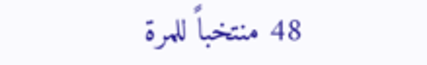48 منتخباً للمرة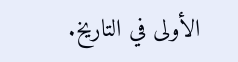الأولى في التاريخ.